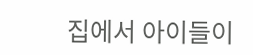집에서 아이들이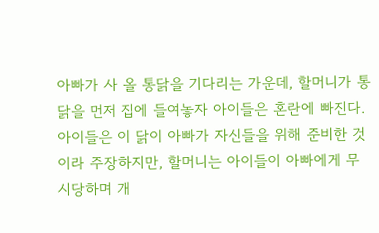아빠가 사 올 통닭을 기다리는 가운데, 할머니가 통닭을 먼저 집에 들여놓자 아이들은 혼란에 빠진다. 아이들은 이 닭이 아빠가 자신들을 위해 준비한 것이라 주장하지만, 할머니는 아이들이 아빠에게 무시당하며 개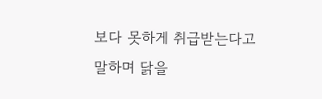보다 못하게 취급받는다고 말하며 닭을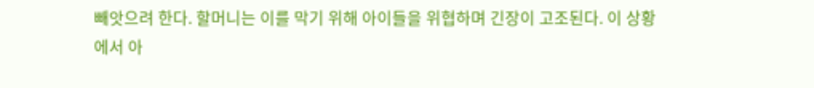빼앗으려 한다. 할머니는 이를 막기 위해 아이들을 위협하며 긴장이 고조된다. 이 상황에서 아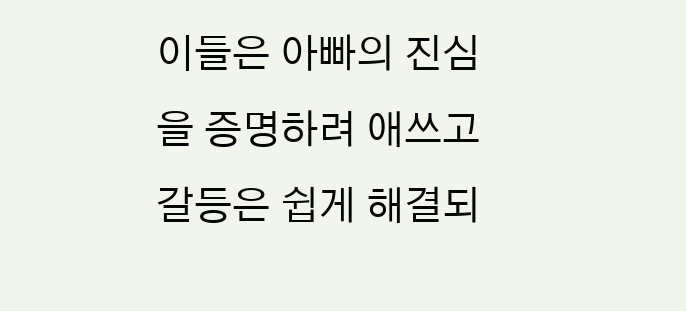이들은 아빠의 진심을 증명하려 애쓰고 갈등은 쉽게 해결되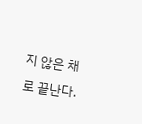지 않은 채로 끝난다.